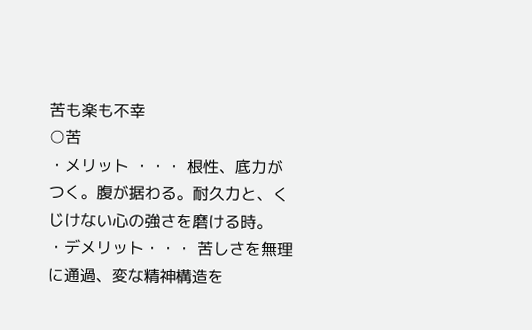苦も楽も不幸
○苦
・メリット ・・・ 根性、底力がつく。腹が据わる。耐久力と、くじけない心の強さを磨ける時。
・デメリット・・・ 苦しさを無理に通過、変な精神構造を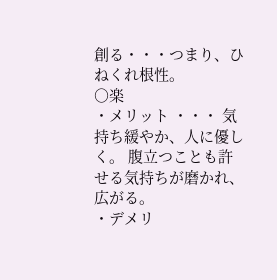創る・・・つまり、ひねくれ根性。
○楽
・メリット ・・・ 気持ち緩やか、人に優しく。 腹立つことも許せる気持ちが磨かれ、広がる。
・デメリ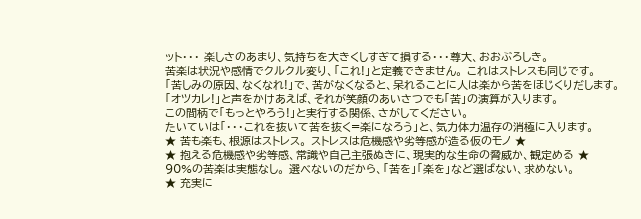ット・・・ 楽しさのあまり、気持ちを大きくしすぎて損する・・・尊大、おおぶろしき。
苦楽は状況や感情でクルクル変り、「これ!」と定義できません。 これはストレスも同じです。
「苦しみの原因、なくなれ!」で、苦がなくなると、呆れることに人は楽から苦をほじくりだします。
「オツカレ!」と声をかけあえば、それが笑顔のあいさつでも「苦」の演算が入ります。
この間柄で「もっとやろう!」と実行する関係、さがしてください。
たいていは「・・・これを抜いて苦を抜く=楽になろう」と、気力体力温存の消極に入ります。
★ 苦も楽も、根源はストレス。 ストレスは危機感や劣等感が造る仮のモノ ★
★ 抱える危機感や劣等感、常識や自己主張ぬきに、現実的な生命の脅威か、観定める ★
90%の苦楽は実態なし。 選べないのだから、「苦を」「楽を」など選ばない、求めない。
★ 充実に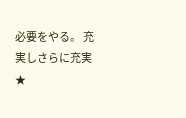必要をやる。 充実しさらに充実 ★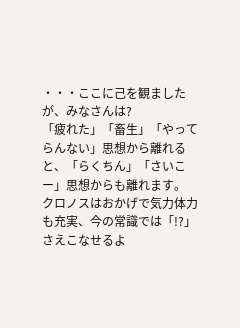・・・ここに己を観ましたが、みなさんは?
「疲れた」「畜生」「やってらんない」思想から離れると、「らくちん」「さいこー」思想からも離れます。
クロノスはおかげで気力体力も充実、今の常識では「!?」さえこなせるよ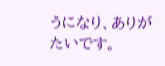うになり、ありがたいです。